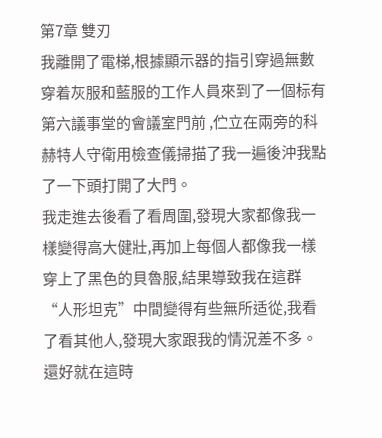第7章 雙刃
我離開了電梯,根據顯示器的指引穿過無數穿着灰服和藍服的工作人員來到了一個标有第六議事堂的會議室門前 ,伫立在兩旁的科赫特人守衛用檢查儀掃描了我一遍後沖我點了一下頭打開了大門。
我走進去後看了看周圍,發現大家都像我一樣變得高大健壯,再加上每個人都像我一樣穿上了黑色的貝魯服,結果導致我在這群“人形坦克”中間變得有些無所适從,我看了看其他人,發現大家跟我的情況差不多。還好就在這時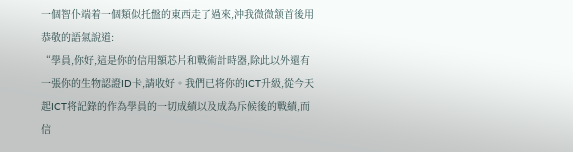一個智仆端着一個類似托盤的東西走了過來,沖我微微颔首後用恭敬的語氣說道:
“學員,你好,這是你的信用額芯片和戰術計時器,除此以外還有一張你的生物認證ID卡,請收好。我們已将你的ICT升級,從今天起ICT将記錄的作為學員的一切成績以及成為斥候後的戰績,而信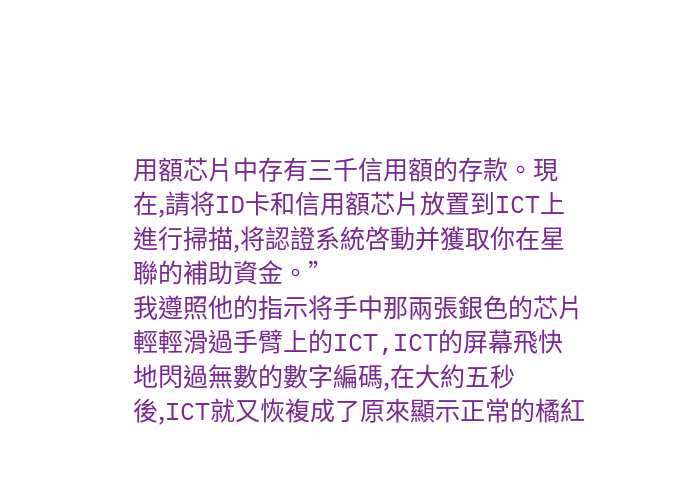用額芯片中存有三千信用額的存款。現在,請将ID卡和信用額芯片放置到ICT上進行掃描,将認證系統啓動并獲取你在星聯的補助資金。”
我遵照他的指示将手中那兩張銀色的芯片輕輕滑過手臂上的ICT,ICT的屏幕飛快地閃過無數的數字編碼,在大約五秒後,ICT就又恢複成了原來顯示正常的橘紅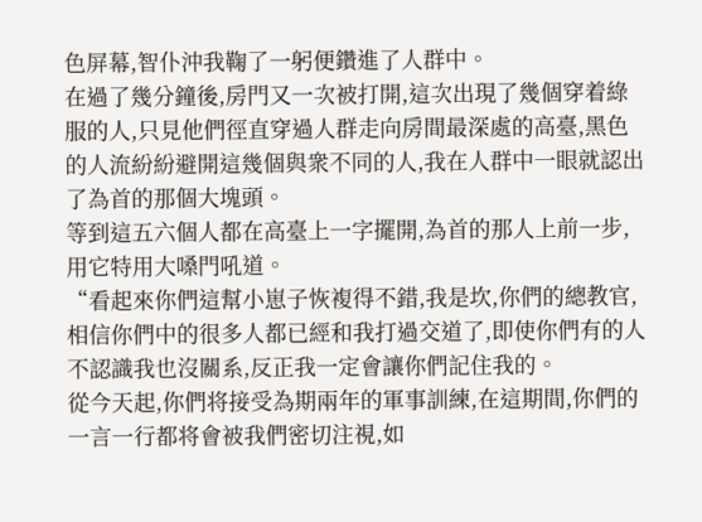色屏幕,智仆沖我鞠了一躬便鑽進了人群中。
在過了幾分鐘後,房門又一次被打開,這次出現了幾個穿着綠服的人,只見他們徑直穿過人群走向房間最深處的高臺,黑色的人流紛紛避開這幾個與衆不同的人,我在人群中一眼就認出了為首的那個大塊頭。
等到這五六個人都在高臺上一字擺開,為首的那人上前一步,用它特用大嗓門吼道。
“看起來你們這幫小崽子恢複得不錯,我是坎,你們的總教官,相信你們中的很多人都已經和我打過交道了,即使你們有的人不認識我也沒關系,反正我一定會讓你們記住我的。
從今天起,你們将接受為期兩年的軍事訓練,在這期間,你們的一言一行都将會被我們密切注視,如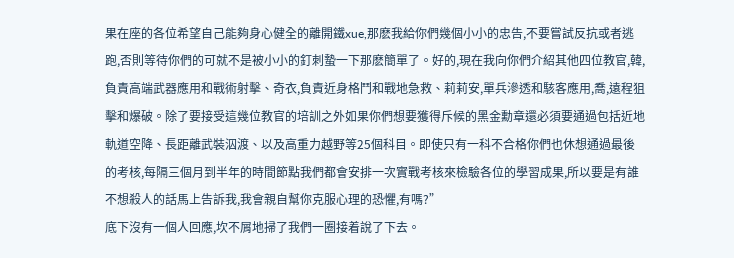果在座的各位希望自己能夠身心健全的離開鐵xue,那麽我給你們幾個小小的忠告,不要嘗試反抗或者逃跑,否則等待你們的可就不是被小小的釘刺蟄一下那麽簡單了。好的,現在我向你們介紹其他四位教官,韓,負責高端武器應用和戰術射擊、奇衣,負責近身格鬥和戰地急救、莉莉安,單兵滲透和駭客應用,喬,遠程狙擊和爆破。除了要接受這幾位教官的培訓之外如果你們想要獲得斥候的黑金勳章還必須要通過包括近地軌道空降、長距離武裝泅渡、以及高重力越野等25個科目。即使只有一科不合格你們也休想通過最後的考核,每隔三個月到半年的時間節點我們都會安排一次實戰考核來檢驗各位的學習成果,所以要是有誰不想殺人的話馬上告訴我,我會親自幫你克服心理的恐懼,有嗎?”
底下沒有一個人回應,坎不屑地掃了我們一圈接着說了下去。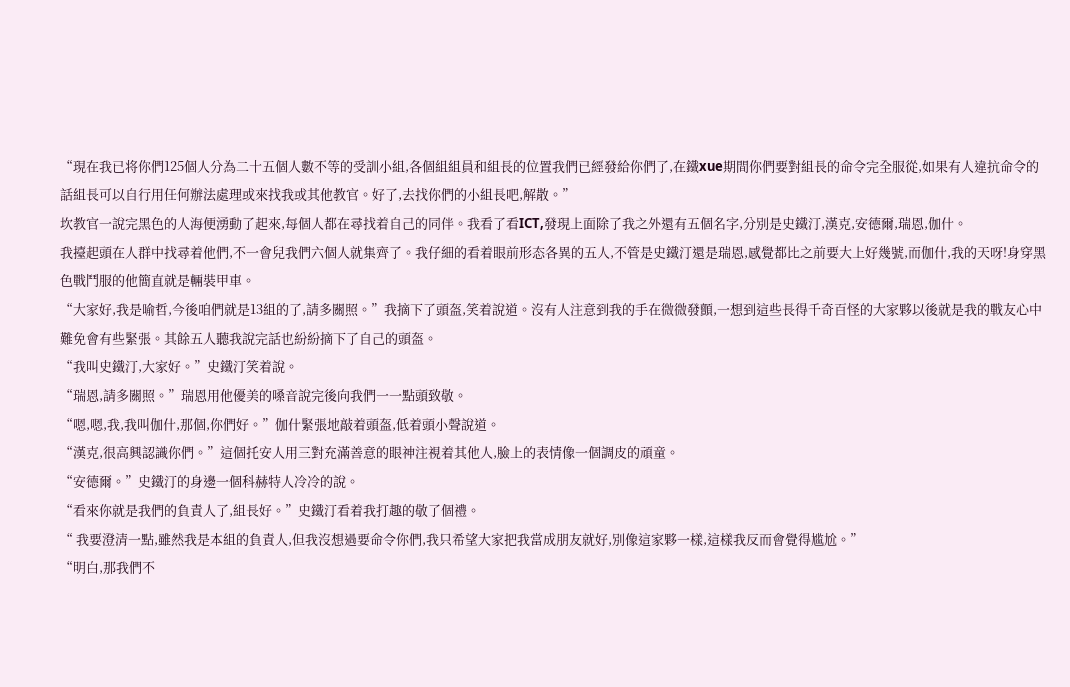“現在我已将你們125個人分為二十五個人數不等的受訓小組,各個組組員和組長的位置我們已經發給你們了,在鐵xue期間你們要對組長的命令完全服從,如果有人違抗命令的話組長可以自行用任何辦法處理或來找我或其他教官。好了,去找你們的小組長吧,解散。”
坎教官一說完黑色的人海便湧動了起來,每個人都在尋找着自己的同伴。我看了看ICT,發現上面除了我之外還有五個名字,分別是史鐵汀,漢克,安德爾,瑞恩,伽什。
我擡起頭在人群中找尋着他們,不一會兒我們六個人就集齊了。我仔細的看着眼前形态各異的五人,不管是史鐵汀還是瑞恩,感覺都比之前要大上好幾號,而伽什,我的天呀!身穿黑色戰鬥服的他簡直就是輛裝甲車。
“大家好,我是喻哲,今後咱們就是13組的了,請多關照。”我摘下了頭盔,笑着說道。沒有人注意到我的手在微微發顫,一想到這些長得千奇百怪的大家夥以後就是我的戰友心中難免會有些緊張。其餘五人聽我說完話也紛紛摘下了自己的頭盔。
“我叫史鐵汀,大家好。”史鐵汀笑着說。
“瑞恩,請多關照。”瑞恩用他優美的嗓音說完後向我們一一點頭致敬。
“嗯,嗯,我,我叫伽什,那個,你們好。”伽什緊張地敲着頭盔,低着頭小聲說道。
“漢克,很高興認識你們。”這個托安人用三對充滿善意的眼神注視着其他人,臉上的表情像一個調皮的頑童。
“安德爾。”史鐵汀的身邊一個科赫特人冷冷的說。
“看來你就是我們的負責人了,組長好。”史鐵汀看着我打趣的敬了個禮。
“ 我要澄清一點,雖然我是本組的負責人,但我沒想過要命令你們,我只希望大家把我當成朋友就好,別像這家夥一樣,這樣我反而會覺得尴尬。”
“明白,那我們不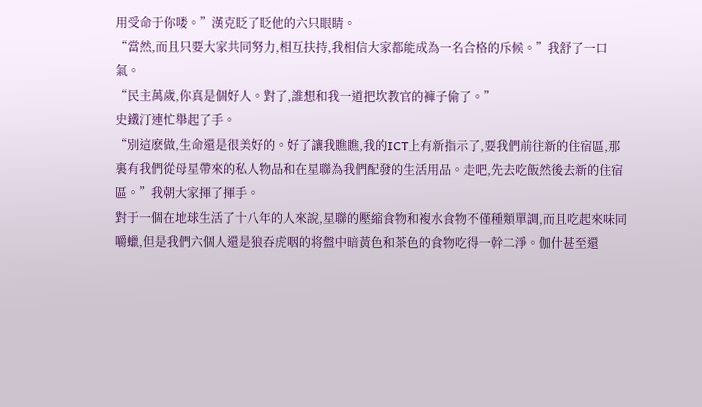用受命于你喽。”漢克眨了眨他的六只眼睛。
“當然,而且只要大家共同努力,相互扶持,我相信大家都能成為一名合格的斥候。”我舒了一口氣。
“民主萬歲,你真是個好人。對了,誰想和我一道把坎教官的褲子偷了。”
史鐵汀連忙舉起了手。
“別這麽做,生命還是很美好的。好了讓我瞧瞧,我的ICT上有新指示了,要我們前往新的住宿區,那裏有我們從母星帶來的私人物品和在星聯為我們配發的生活用品。走吧,先去吃飯然後去新的住宿區。”我朝大家揮了揮手。
對于一個在地球生活了十八年的人來說,星聯的壓縮食物和複水食物不僅種類單調,而且吃起來味同嚼蠟,但是我們六個人還是狼吞虎咽的将盤中暗黃色和茶色的食物吃得一幹二淨。伽什甚至還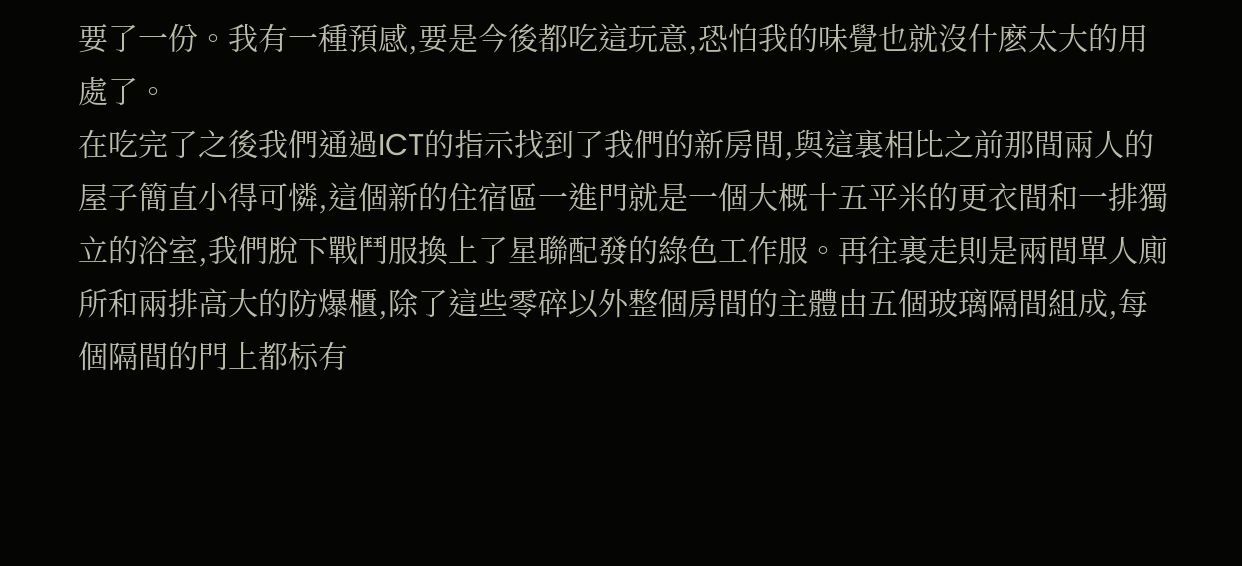要了一份。我有一種預感,要是今後都吃這玩意,恐怕我的味覺也就沒什麽太大的用處了。
在吃完了之後我們通過ICT的指示找到了我們的新房間,與這裏相比之前那間兩人的屋子簡直小得可憐,這個新的住宿區一進門就是一個大概十五平米的更衣間和一排獨立的浴室,我們脫下戰鬥服換上了星聯配發的綠色工作服。再往裏走則是兩間單人廁所和兩排高大的防爆櫃,除了這些零碎以外整個房間的主體由五個玻璃隔間組成,每個隔間的門上都标有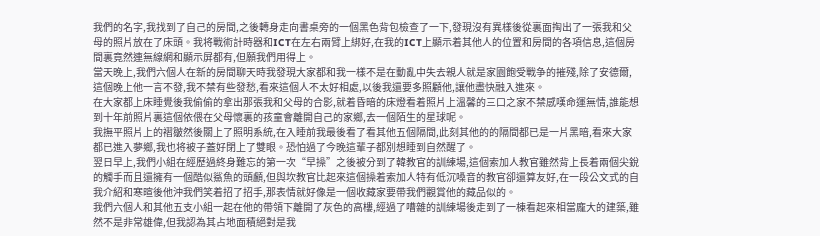我們的名字,我找到了自己的房間,之後轉身走向書桌旁的一個黑色背包檢查了一下,發現沒有異樣後從裏面掏出了一張我和父母的照片放在了床頭。我将戰術計時器和ICT在左右兩臂上綁好,在我的ICT上顯示着其他人的位置和房間的各項信息,這個房間裏竟然連無線網和顯示屏都有,但願我們用得上。
當天晚上,我們六個人在新的房間聊天時我發現大家都和我一樣不是在動亂中失去親人就是家園飽受戰争的摧殘,除了安德爾,這個晚上他一言不發,我不禁有些發愁,看來這個人不太好相處,以後我還要多照顧他,讓他盡快融入進來。
在大家都上床睡覺後我偷偷的拿出那張我和父母的合影,就着昏暗的床燈看着照片上溫馨的三口之家不禁感嘆命運無情,誰能想到十年前照片裏這個依偎在父母懷裏的孩童會離開自己的家鄉,去一個陌生的星球呢。
我撫平照片上的褶皺然後關上了照明系統,在入睡前我最後看了看其他五個隔間,此刻其他的的隔間都已是一片黑暗,看來大家都已進入夢鄉,我也将被子蓋好閉上了雙眼。恐怕過了今晚這輩子都別想睡到自然醒了。
翌日早上,我們小組在經歷過終身難忘的第一次“早操”之後被分到了韓教官的訓練場,這個索加人教官雖然背上長着兩個尖銳的觸手而且還擁有一個酷似鯊魚的頭顱,但與坎教官比起來這個操着索加人特有低沉嗓音的教官卻還算友好,在一段公文式的自我介紹和寒暄後他沖我們笑着招了招手,那表情就好像是一個收藏家要帶我們觀賞他的藏品似的。
我們六個人和其他五支小組一起在他的帶領下離開了灰色的高樓,經過了嘈雜的訓練場後走到了一棟看起來相當龐大的建築,雖然不是非常雄偉,但我認為其占地面積絕對是我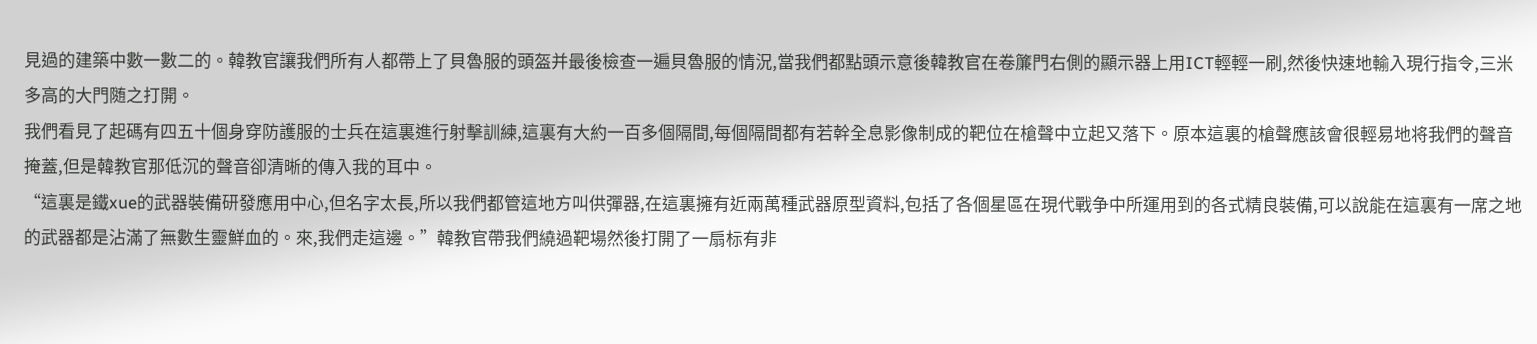見過的建築中數一數二的。韓教官讓我們所有人都帶上了貝魯服的頭盔并最後檢查一遍貝魯服的情況,當我們都點頭示意後韓教官在卷簾門右側的顯示器上用ICT輕輕一刷,然後快速地輸入現行指令,三米多高的大門随之打開。
我們看見了起碼有四五十個身穿防護服的士兵在這裏進行射擊訓練,這裏有大約一百多個隔間,每個隔間都有若幹全息影像制成的靶位在槍聲中立起又落下。原本這裏的槍聲應該會很輕易地将我們的聲音掩蓋,但是韓教官那低沉的聲音卻清晰的傳入我的耳中。
“這裏是鐵xue的武器裝備研發應用中心,但名字太長,所以我們都管這地方叫供彈器,在這裏擁有近兩萬種武器原型資料,包括了各個星區在現代戰争中所運用到的各式精良裝備,可以說能在這裏有一席之地的武器都是沾滿了無數生靈鮮血的。來,我們走這邊。”韓教官帶我們繞過靶場然後打開了一扇标有非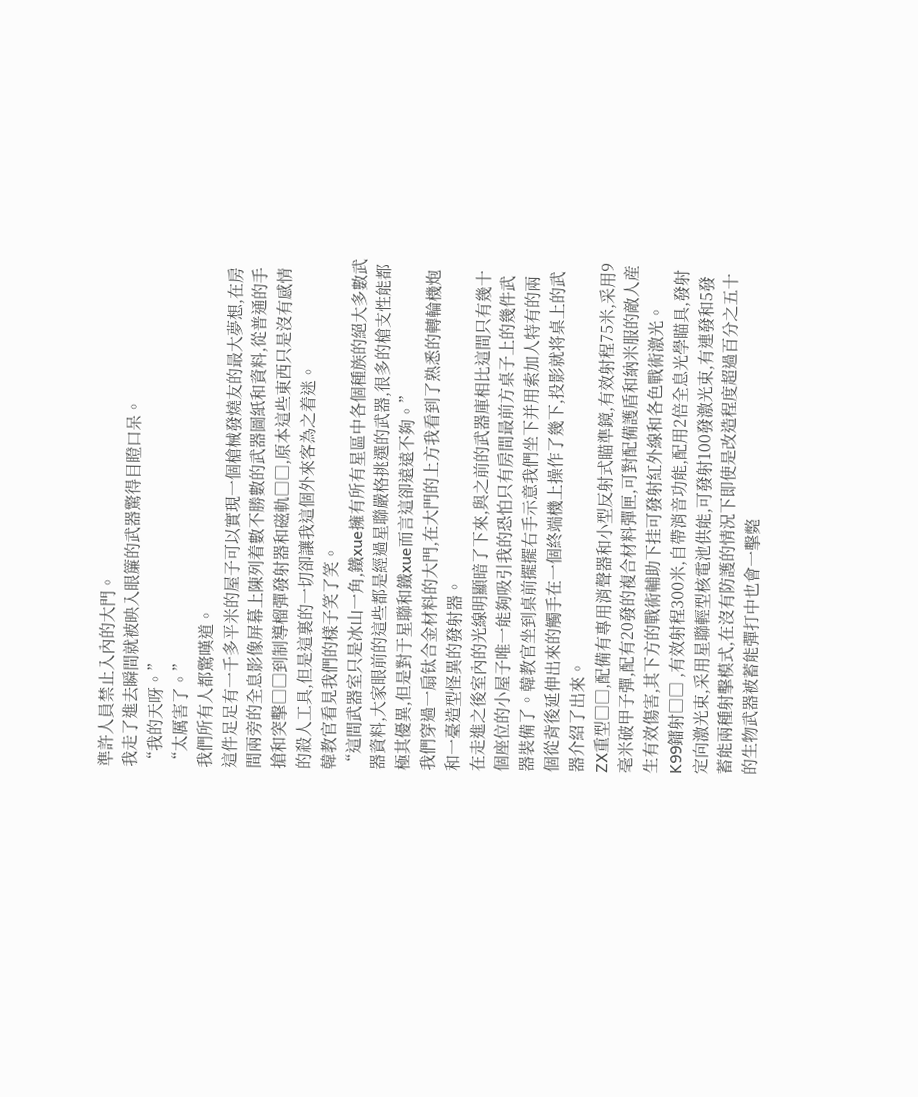準許人員禁止入內的大門。
我走了進去瞬間就被映入眼簾的武器驚得目瞪口呆。
“我的天呀。”
“太厲害了。”
我們所有人都驚嘆道。
這件足足有一千多平米的屋子可以實現一個槍械發燒友的最大夢想,在房間兩旁的全息影像屏幕上陳列着數不勝數的武器圖紙和資料,從普通的手搶和突擊□□到制導榴彈發射器和磁軌□□,原本這些東西只是沒有感情的殺人工具,但是這裏的一切卻讓我這個外來客為之着迷。
韓教官看見我們的樣子笑了笑。
“這間武器室只是冰山一角,鐵xue擁有所有星區中各個種族的絕大多數武器資料,大家眼前的這些都是經過星聯嚴格挑選的武器,很多的槍支性能都極其優異,但是對于星聯和鐵xue而言這卻遠遠不夠。”
我們穿過一扇钛合金材料的大門,在大門的上方我看到了熟悉的轉輪機炮和一臺造型怪異的發射器。
在走進之後室內的光線明顯暗了下來,與之前的武器庫相比這間只有幾十個座位的小屋子唯一能夠吸引我的恐怕只有房間最前方桌子上的幾件武器裝備了。韓教官坐到桌前擺擺右手示意我們坐下并用索加人特有的兩個從背後延伸出來的觸手在一個終端機上操作了幾下,投影就将桌上的武器介紹了出來。
ZX重型□□,配備有專用消聲器和小型反射式瞄準鏡,有效射程75米,采用9毫米破甲子彈,配有20發的複合材料彈匣,可對配備護盾和納米服的敵人産生有效傷害,其下方的戰術輔助下挂可發射紅外線和各色戰術激光。
K99鐳射□□ ,有效射程300米,自帶消音功能,配用2倍全息光學瞄具,發射定向激光束,采用星聯輕型核電池供能,可發射100發激光束,有連發和5發蓄能兩種射擊模式,在沒有防護的情況下即使是改造程度超過百分之五十的生物武器被蓄能彈打中也會一擊斃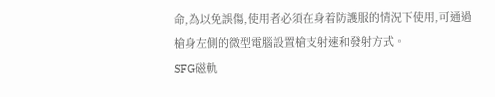命,為以免誤傷,使用者必須在身着防護服的情況下使用,可通過槍身左側的微型電腦設置槍支射速和發射方式。
SFG磁軌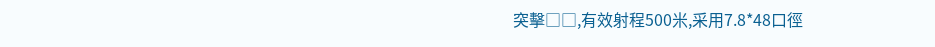突擊□□,有效射程500米,采用7.8*48口徑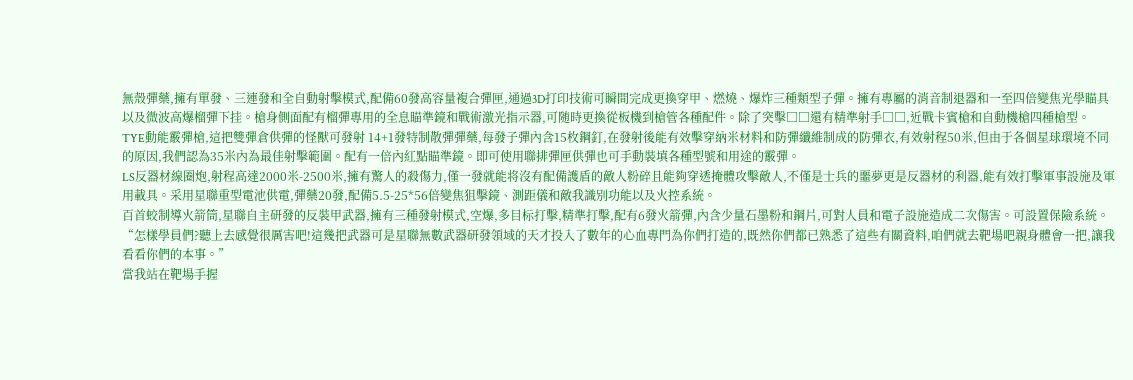無殼彈藥,擁有單發、三連發和全自動射擊模式,配備60發高容量複合彈匣,通過3D打印技術可瞬間完成更換穿甲、燃燒、爆炸三種類型子彈。擁有專屬的消音制退器和一至四倍變焦光學瞄具以及微波高爆榴彈下挂。槍身側面配有榴彈專用的全息瞄準鏡和戰術激光指示器,可随時更換從板機到槍管各種配件。除了突擊□□還有精準射手□□,近戰卡賓槍和自動機槍四種槍型。
TYE動能霰彈槍,這把雙彈倉供彈的怪獸可發射 14+1發特制散彈彈藥,每發子彈內含15枚鋼釘,在發射後能有效擊穿納米材料和防彈纖維制成的防彈衣,有效射程50米,但由于各個星球環境不同的原因,我們認為35米內為最佳射擊範圍。配有一倍內紅點瞄準鏡。即可使用聯排彈匣供彈也可手動裝填各種型號和用途的霰彈。
LS反器材線圈炮,射程高達2000米-2500米,擁有驚人的殺傷力,僅一發就能将沒有配備護盾的敵人粉碎且能夠穿透掩體攻擊敵人,不僅是士兵的噩夢更是反器材的利器,能有效打擊軍事設施及軍用載具。采用星聯重型電池供電,彈藥20發,配備5.5-25*56倍變焦狙擊鏡、測距儀和敵我識別功能以及火控系統。
百首蛟制導火箭筒,星聯自主研發的反裝甲武器,擁有三種發射模式,空爆,多目标打擊,精準打擊,配有6發火箭彈,內含少量石墨粉和鋼片,可對人員和電子設施造成二次傷害。可設置保險系統。
“怎樣學員們?聽上去感覺很厲害吧!這幾把武器可是星聯無數武器研發領域的天才投入了數年的心血專門為你們打造的,既然你們都已熟悉了這些有關資料,咱們就去靶場吧親身體會一把,讓我看看你們的本事。”
當我站在靶場手握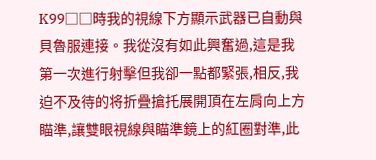K99□□時我的視線下方顯示武器已自動與貝魯服連接。我從沒有如此興奮過,這是我第一次進行射擊但我卻一點都緊張,相反,我迫不及待的将折疊搶托展開頂在左肩向上方瞄準,讓雙眼視線與瞄準鏡上的紅圈對準,此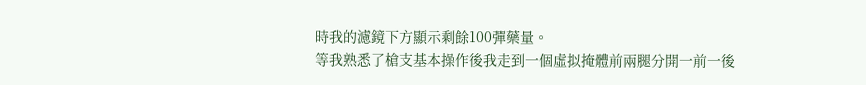時我的濾鏡下方顯示剩餘100彈藥量。
等我熟悉了槍支基本操作後我走到一個虛拟掩體前兩腿分開一前一後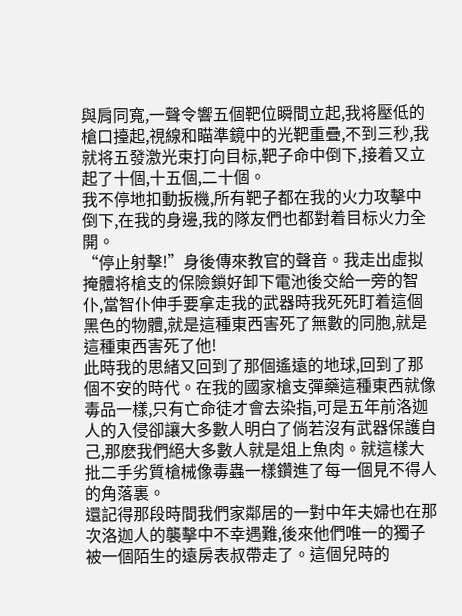與肩同寬,一聲令響五個靶位瞬間立起,我将壓低的槍口擡起,視線和瞄準鏡中的光靶重疊,不到三秒,我就将五發激光束打向目标,靶子命中倒下,接着又立起了十個,十五個,二十個。
我不停地扣動扳機,所有靶子都在我的火力攻擊中倒下,在我的身邊,我的隊友們也都對着目标火力全開。
“停止射擊!”身後傳來教官的聲音。我走出虛拟掩體将槍支的保險鎖好卸下電池後交給一旁的智仆,當智仆伸手要拿走我的武器時我死死盯着這個黑色的物體,就是這種東西害死了無數的同胞,就是這種東西害死了他!
此時我的思緒又回到了那個遙遠的地球,回到了那個不安的時代。在我的國家槍支彈藥這種東西就像毒品一樣,只有亡命徒才會去染指,可是五年前洛迦人的入侵卻讓大多數人明白了倘若沒有武器保護自己,那麽我們絕大多數人就是俎上魚肉。就這樣大批二手劣質槍械像毒蟲一樣鑽進了每一個見不得人的角落裏。
還記得那段時間我們家鄰居的一對中年夫婦也在那次洛迦人的襲擊中不幸遇難,後來他們唯一的獨子被一個陌生的遠房表叔帶走了。這個兒時的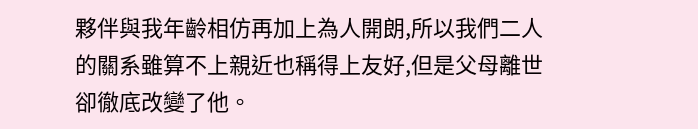夥伴與我年齡相仿再加上為人開朗,所以我們二人的關系雖算不上親近也稱得上友好,但是父母離世卻徹底改變了他。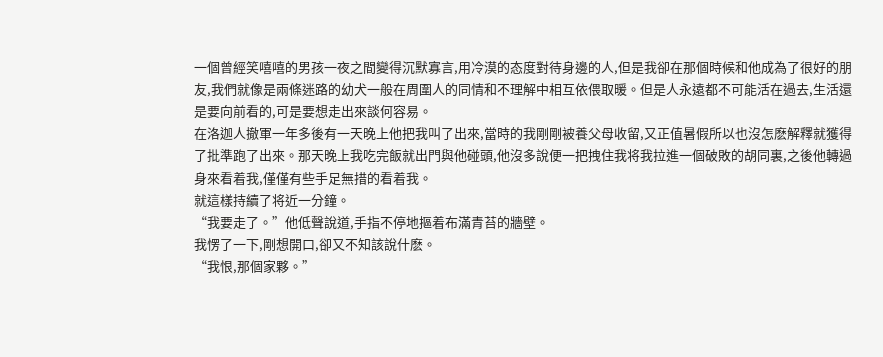一個曾經笑嘻嘻的男孩一夜之間變得沉默寡言,用冷漠的态度對待身邊的人,但是我卻在那個時候和他成為了很好的朋友,我們就像是兩條迷路的幼犬一般在周圍人的同情和不理解中相互依偎取暖。但是人永遠都不可能活在過去,生活還是要向前看的,可是要想走出來談何容易。
在洛迦人撤軍一年多後有一天晚上他把我叫了出來,當時的我剛剛被養父母收留,又正值暑假所以也沒怎麽解釋就獲得了批準跑了出來。那天晚上我吃完飯就出門與他碰頭,他沒多說便一把拽住我将我拉進一個破敗的胡同裏,之後他轉過身來看着我,僅僅有些手足無措的看着我。
就這樣持續了将近一分鐘。
“我要走了。”他低聲說道,手指不停地摳着布滿青苔的牆壁。
我愣了一下,剛想開口,卻又不知該說什麽。
“我恨,那個家夥。”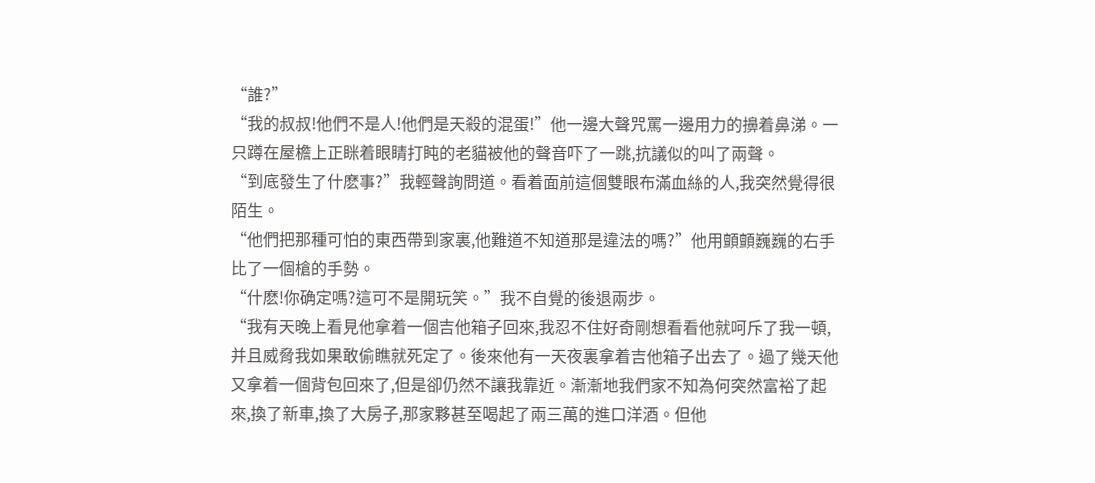“誰?”
“我的叔叔!他們不是人!他們是天殺的混蛋!”他一邊大聲咒罵一邊用力的擤着鼻涕。一只蹲在屋檐上正眯着眼睛打盹的老貓被他的聲音吓了一跳,抗議似的叫了兩聲。
“到底發生了什麽事?”我輕聲詢問道。看着面前這個雙眼布滿血絲的人,我突然覺得很陌生。
“他們把那種可怕的東西帶到家裏,他難道不知道那是違法的嗎?”他用顫顫巍巍的右手比了一個槍的手勢。
“什麽!你确定嗎?這可不是開玩笑。”我不自覺的後退兩步。
“我有天晚上看見他拿着一個吉他箱子回來,我忍不住好奇剛想看看他就呵斥了我一頓,并且威脅我如果敢偷瞧就死定了。後來他有一天夜裏拿着吉他箱子出去了。過了幾天他又拿着一個背包回來了,但是卻仍然不讓我靠近。漸漸地我們家不知為何突然富裕了起來,換了新車,換了大房子,那家夥甚至喝起了兩三萬的進口洋酒。但他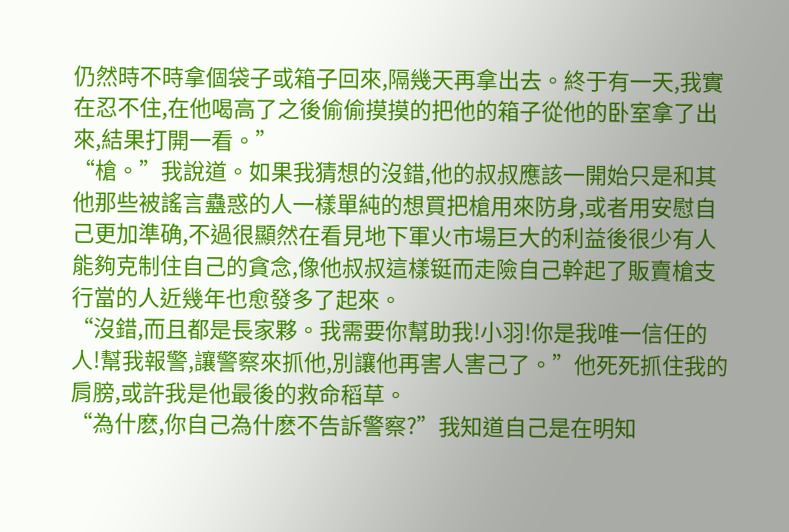仍然時不時拿個袋子或箱子回來,隔幾天再拿出去。終于有一天,我實在忍不住,在他喝高了之後偷偷摸摸的把他的箱子從他的卧室拿了出來,結果打開一看。”
“槍。”我說道。如果我猜想的沒錯,他的叔叔應該一開始只是和其他那些被謠言蠱惑的人一樣單純的想買把槍用來防身,或者用安慰自己更加準确,不過很顯然在看見地下軍火市場巨大的利益後很少有人能夠克制住自己的貪念,像他叔叔這樣铤而走險自己幹起了販賣槍支行當的人近幾年也愈發多了起來。
“沒錯,而且都是長家夥。我需要你幫助我!小羽!你是我唯一信任的人!幫我報警,讓警察來抓他,別讓他再害人害己了。”他死死抓住我的肩膀,或許我是他最後的救命稻草。
“為什麽,你自己為什麽不告訴警察?”我知道自己是在明知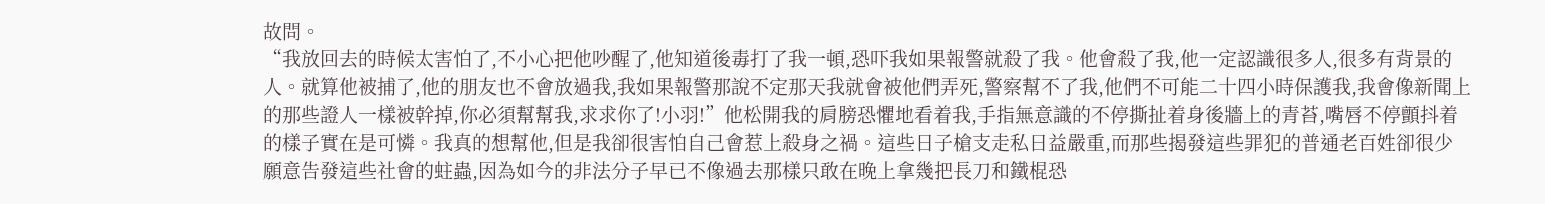故問。
“我放回去的時候太害怕了,不小心把他吵醒了,他知道後毒打了我一頓,恐吓我如果報警就殺了我。他會殺了我,他一定認識很多人,很多有背景的人。就算他被捕了,他的朋友也不會放過我,我如果報警那說不定那天我就會被他們弄死,警察幫不了我,他們不可能二十四小時保護我,我會像新聞上的那些證人一樣被幹掉,你必須幫幫我,求求你了!小羽!”他松開我的肩膀恐懼地看着我,手指無意識的不停撕扯着身後牆上的青苔,嘴唇不停顫抖着的樣子實在是可憐。我真的想幫他,但是我卻很害怕自己會惹上殺身之禍。這些日子槍支走私日益嚴重,而那些揭發這些罪犯的普通老百姓卻很少願意告發這些社會的蛀蟲,因為如今的非法分子早已不像過去那樣只敢在晚上拿幾把長刀和鐵棍恐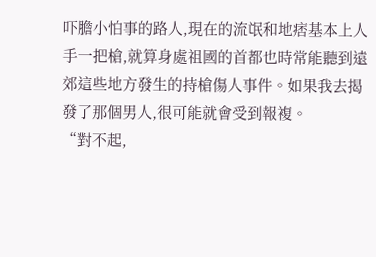吓膽小怕事的路人,現在的流氓和地痞基本上人手一把槍,就算身處祖國的首都也時常能聽到遠郊這些地方發生的持槍傷人事件。如果我去揭發了那個男人,很可能就會受到報複。
“對不起,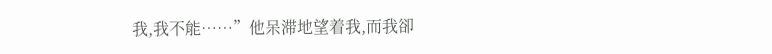我,我不能……”他呆滞地望着我,而我卻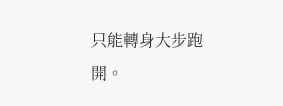只能轉身大步跑開。